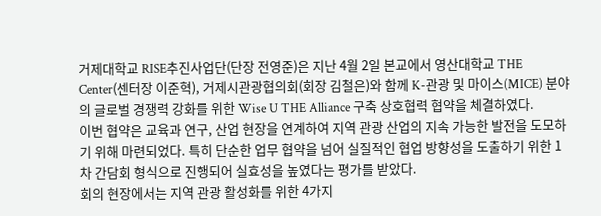거제대학교 RISE추진사업단(단장 전영준)은 지난 4월 2일 본교에서 영산대학교 THE Center(센터장 이준혁), 거제시관광협의회(회장 김철은)와 함께 K-관광 및 마이스(MICE) 분야의 글로벌 경쟁력 강화를 위한 Wise U THE Alliance 구축 상호협력 협약을 체결하였다.
이번 협약은 교육과 연구, 산업 현장을 연계하여 지역 관광 산업의 지속 가능한 발전을 도모하기 위해 마련되었다. 특히 단순한 업무 협약을 넘어 실질적인 협업 방향성을 도출하기 위한 1차 간담회 형식으로 진행되어 실효성을 높였다는 평가를 받았다.
회의 현장에서는 지역 관광 활성화를 위한 4가지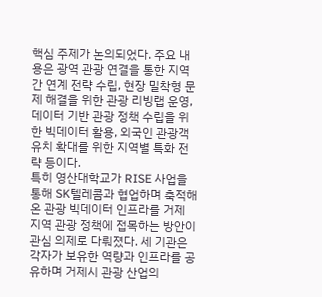핵심 주제가 논의되었다. 주요 내용은 광역 관광 연결을 통한 지역 간 연계 전략 수립, 현장 밀착형 문제 해결을 위한 관광 리빙랩 운영, 데이터 기반 관광 정책 수립을 위한 빅데이터 활용, 외국인 관광객 유치 확대를 위한 지역별 특화 전략 등이다.
특히 영산대학교가 RISE 사업을 통해 SK텔레콤과 협업하며 축적해온 관광 빅데이터 인프라를 거제 지역 관광 정책에 접목하는 방안이 관심 의제로 다뤄졌다. 세 기관은 각자가 보유한 역량과 인프라를 공유하며 거제시 관광 산업의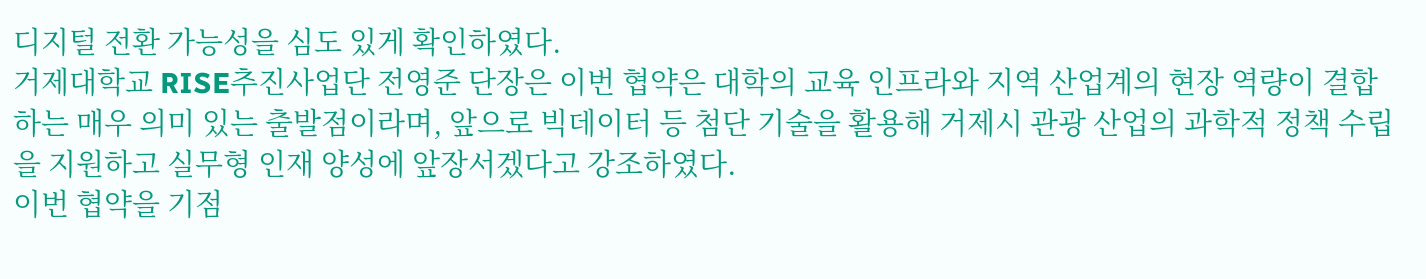디지털 전환 가능성을 심도 있게 확인하였다.
거제대학교 RISE추진사업단 전영준 단장은 이번 협약은 대학의 교육 인프라와 지역 산업계의 현장 역량이 결합하는 매우 의미 있는 출발점이라며, 앞으로 빅데이터 등 첨단 기술을 활용해 거제시 관광 산업의 과학적 정책 수립을 지원하고 실무형 인재 양성에 앞장서겠다고 강조하였다.
이번 협약을 기점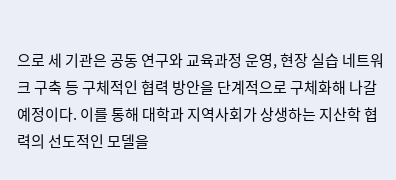으로 세 기관은 공동 연구와 교육과정 운영, 현장 실습 네트워크 구축 등 구체적인 협력 방안을 단계적으로 구체화해 나갈 예정이다. 이를 통해 대학과 지역사회가 상생하는 지산학 협력의 선도적인 모델을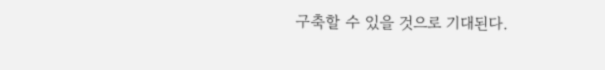구축할 수 있을 것으로 기대된다.